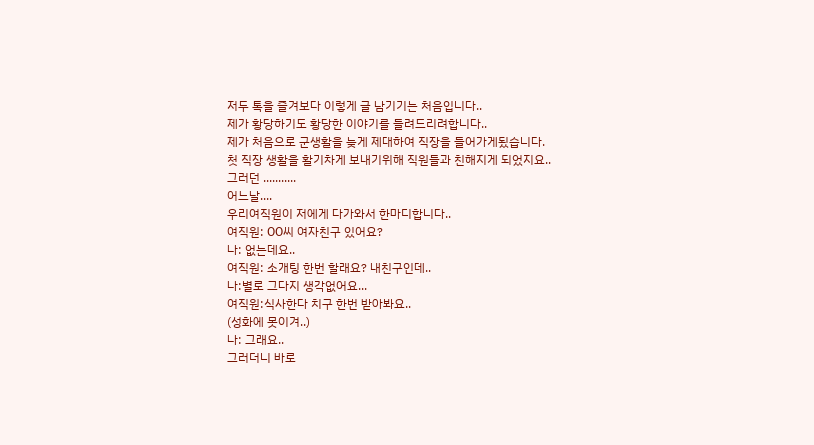저두 톡을 즐겨보다 이렇게 글 남기기는 처음입니다..
제가 황당하기도 황당한 이야기를 들려드리려합니다..
제가 처음으로 군생활을 늦게 제대하여 직장을 들어가게됬습니다.
첫 직장 생활을 활기차게 보내기위해 직원들과 친해지게 되었지요..
그러던 ...........
어느날....
우리여직원이 저에게 다가와서 한마디합니다..
여직원: OO씨 여자친구 있어요?
나: 없는데요..
여직원: 소개팅 한번 할래요? 내친구인데..
나:별로 그다지 생각없어요...
여직원:식사한다 치구 한번 받아봐요..
(성화에 못이겨..)
나: 그래요..
그러더니 바로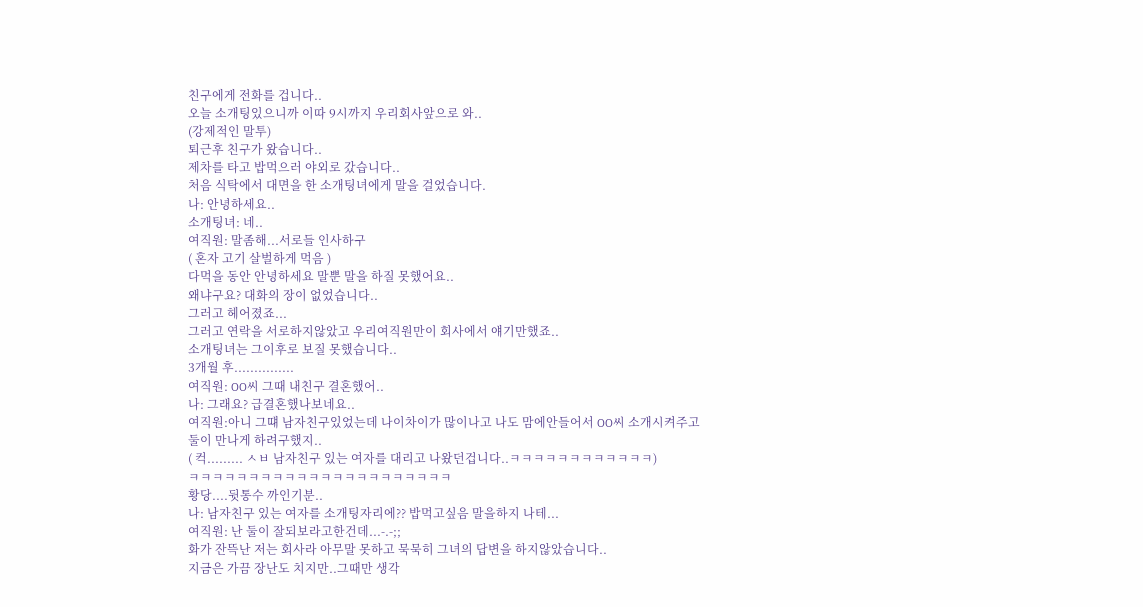친구에게 전화를 겁니다..
오늘 소개팅있으니까 이따 9시까지 우리회사앞으로 와..
(강제적인 말투)
퇴근후 친구가 왔습니다..
제차를 타고 밥먹으러 야외로 갔습니다..
처음 식탁에서 대면을 한 소개팅녀에게 말을 걸었습니다.
나: 안녕하세요..
소개팅녀: 네..
여직원: 말좀해...서로들 인사하구
( 혼자 고기 살벌하게 먹음 )
다먹을 동안 안녕하세요 말뿐 말을 하질 못했어요..
왜냐구요? 대화의 장이 없었습니다..
그러고 헤어졌죠...
그러고 연락을 서로하지않았고 우리여직원만이 회사에서 얘기만했죠..
소개팅녀는 그이후로 보질 못했습니다..
3개월 후...............
여직원: OO씨 그때 내친구 결혼했어..
나: 그래요? 급결혼했나보네요..
여직원:아니 그떄 남자친구있었는데 나이차이가 많이나고 나도 맘에안들어서 OO씨 소개시켜주고
둘이 만나게 하려구했지..
( 컥......... ㅅㅂ 남자친구 있는 여자를 대리고 나왔던겁니다..ㅋㅋㅋㅋㅋㅋㅋㅋㅋㅋㅋㅋ)
ㅋㅋㅋㅋㅋㅋㅋㅋㅋㅋㅋㅋㅋㅋㅋㅋㅋㅋㅋㅋㅋㅋ
황당....뒷통수 까인기분..
나: 남자친구 있는 여자를 소개팅자리에?? 밥먹고싶음 말을하지 나테...
여직원: 난 둘이 잘되보라고한건데...-.-;;
화가 잔뜩난 저는 회사라 아무말 못하고 묵묵히 그녀의 답변을 하지않았습니다..
지금은 가끔 장난도 치지만..그때만 생각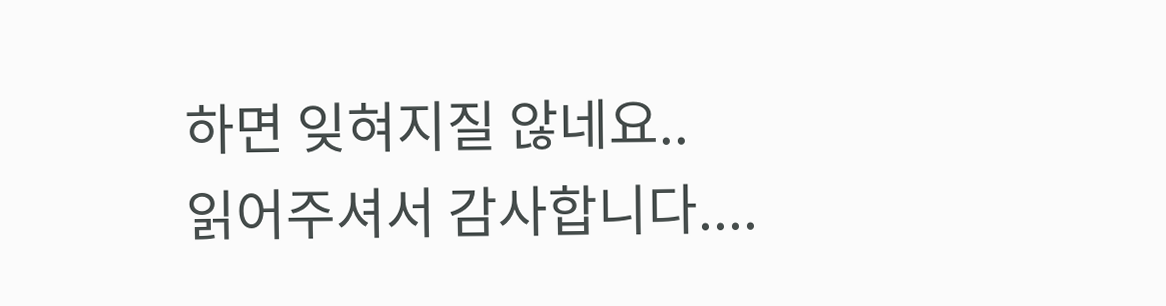하면 잊혀지질 않네요..
읽어주셔서 감사합니다....